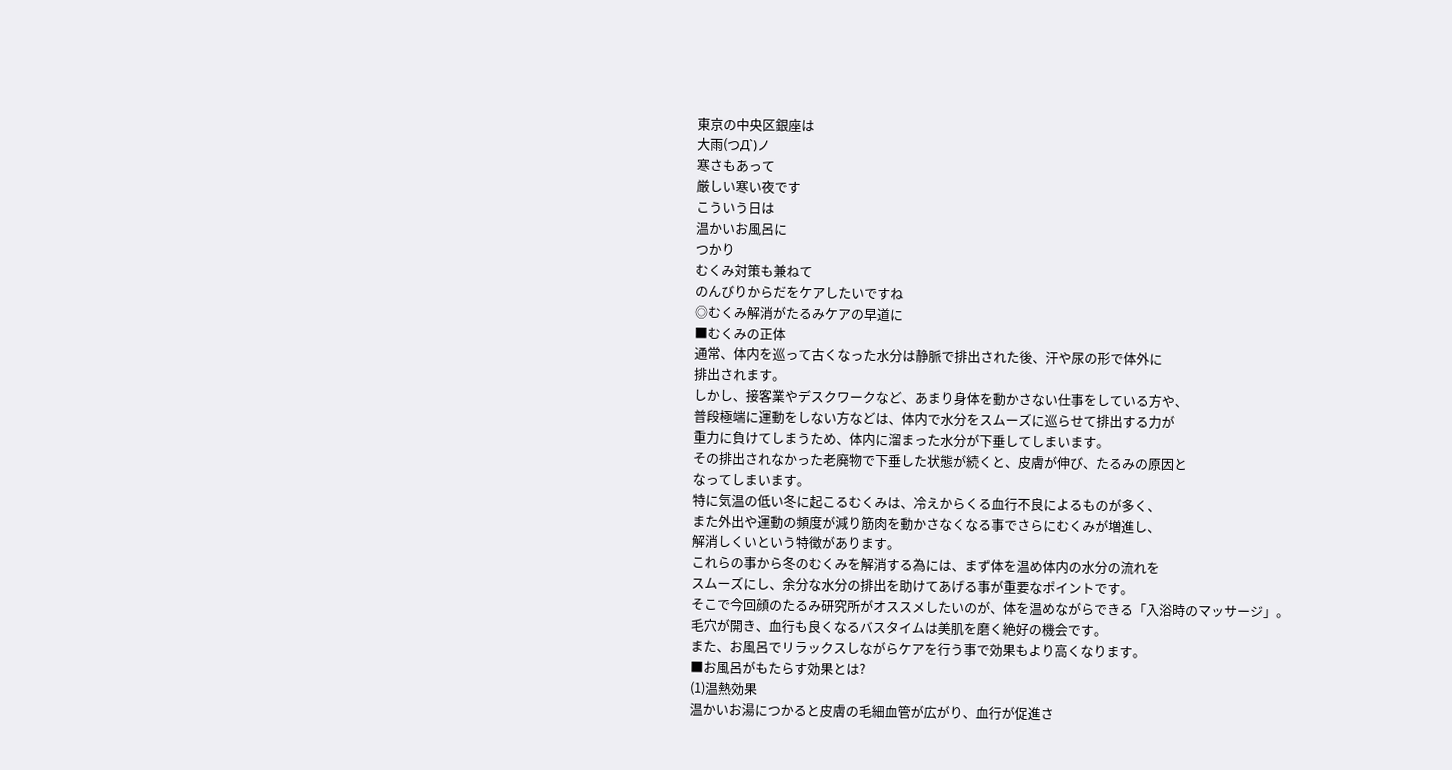東京の中央区銀座は
大雨(つД`)ノ
寒さもあって
厳しい寒い夜です
こういう日は
温かいお風呂に
つかり
むくみ対策も兼ねて
のんびりからだをケアしたいですね
◎むくみ解消がたるみケアの早道に
■むくみの正体
通常、体内を巡って古くなった水分は静脈で排出された後、汗や尿の形で体外に
排出されます。
しかし、接客業やデスクワークなど、あまり身体を動かさない仕事をしている方や、
普段極端に運動をしない方などは、体内で水分をスムーズに巡らせて排出する力が
重力に負けてしまうため、体内に溜まった水分が下垂してしまいます。
その排出されなかった老廃物で下垂した状態が続くと、皮膚が伸び、たるみの原因と
なってしまいます。
特に気温の低い冬に起こるむくみは、冷えからくる血行不良によるものが多く、
また外出や運動の頻度が減り筋肉を動かさなくなる事でさらにむくみが増進し、
解消しくいという特徴があります。
これらの事から冬のむくみを解消する為には、まず体を温め体内の水分の流れを
スムーズにし、余分な水分の排出を助けてあげる事が重要なポイントです。
そこで今回顔のたるみ研究所がオススメしたいのが、体を温めながらできる「入浴時のマッサージ」。
毛穴が開き、血行も良くなるバスタイムは美肌を磨く絶好の機会です。
また、お風呂でリラックスしながらケアを行う事で効果もより高くなります。
■お風呂がもたらす効果とは?
(1)温熱効果
温かいお湯につかると皮膚の毛細血管が広がり、血行が促進さ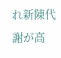れ新陳代謝が高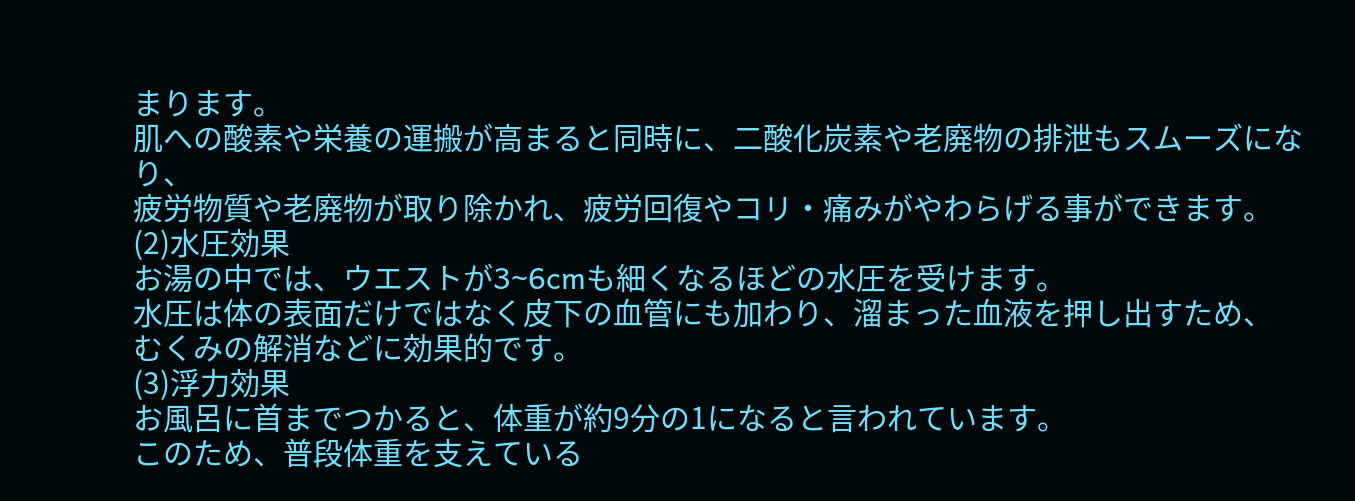まります。
肌への酸素や栄養の運搬が高まると同時に、二酸化炭素や老廃物の排泄もスムーズになり、
疲労物質や老廃物が取り除かれ、疲労回復やコリ・痛みがやわらげる事ができます。
(2)水圧効果
お湯の中では、ウエストが3~6cmも細くなるほどの水圧を受けます。
水圧は体の表面だけではなく皮下の血管にも加わり、溜まった血液を押し出すため、
むくみの解消などに効果的です。
(3)浮力効果
お風呂に首までつかると、体重が約9分の1になると言われています。
このため、普段体重を支えている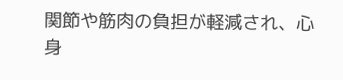関節や筋肉の負担が軽減され、心身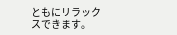ともにリラックスできます。